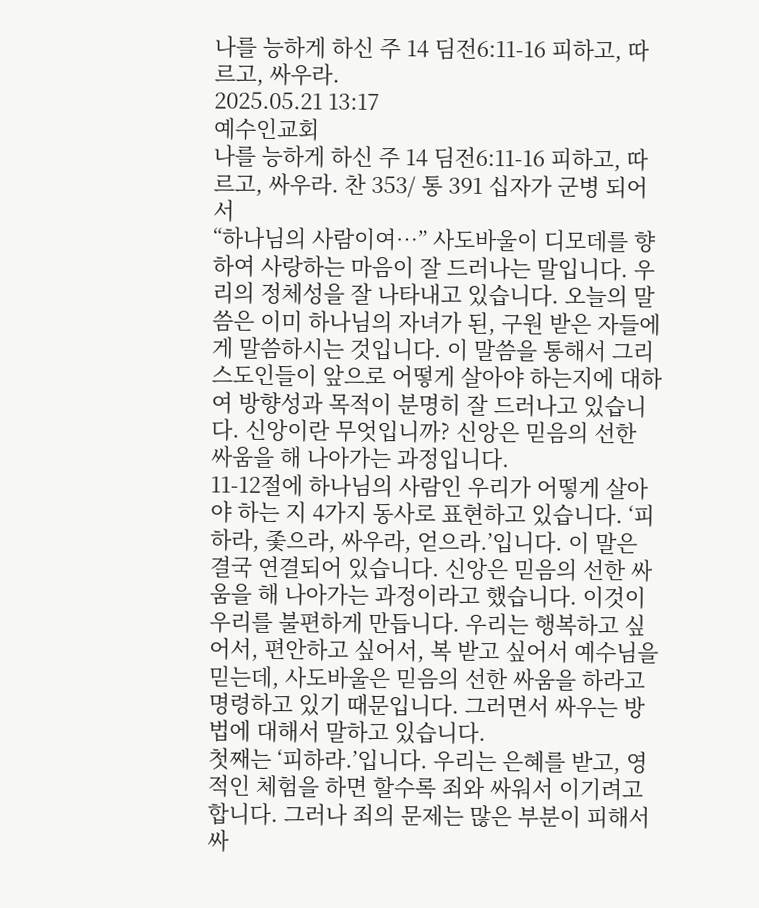나를 능하게 하신 주 14 딤전6:11-16 피하고, 따르고, 싸우라.
2025.05.21 13:17
예수인교회
나를 능하게 하신 주 14 딤전6:11-16 피하고, 따르고, 싸우라. 찬 353/ 통 391 십자가 군병 되어서
“하나님의 사람이여…” 사도바울이 디모데를 향하여 사랑하는 마음이 잘 드러나는 말입니다. 우리의 정체성을 잘 나타내고 있습니다. 오늘의 말씀은 이미 하나님의 자녀가 된, 구원 받은 자들에게 말씀하시는 것입니다. 이 말씀을 통해서 그리스도인들이 앞으로 어떻게 살아야 하는지에 대하여 방향성과 목적이 분명히 잘 드러나고 있습니다. 신앙이란 무엇입니까? 신앙은 믿음의 선한 싸움을 해 나아가는 과정입니다.
11-12절에 하나님의 사람인 우리가 어떻게 살아야 하는 지 4가지 동사로 표현하고 있습니다. ‘피하라, 좇으라, 싸우라, 얻으라.’입니다. 이 말은 결국 연결되어 있습니다. 신앙은 믿음의 선한 싸움을 해 나아가는 과정이라고 했습니다. 이것이 우리를 불편하게 만듭니다. 우리는 행복하고 싶어서, 편안하고 싶어서, 복 받고 싶어서 예수님을 믿는데, 사도바울은 믿음의 선한 싸움을 하라고 명령하고 있기 때문입니다. 그러면서 싸우는 방법에 대해서 말하고 있습니다.
첫째는 ‘피하라.’입니다. 우리는 은혜를 받고, 영적인 체험을 하면 할수록 죄와 싸워서 이기려고 합니다. 그러나 죄의 문제는 많은 부분이 피해서 싸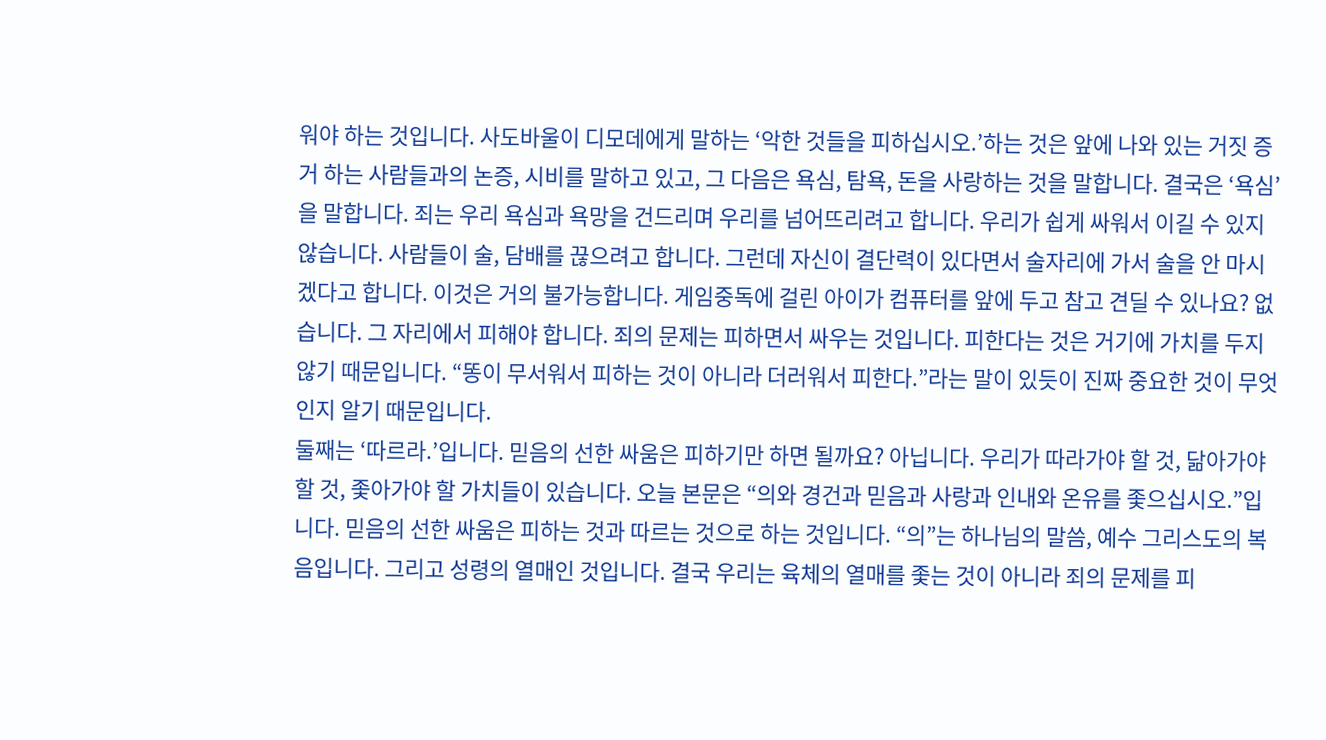워야 하는 것입니다. 사도바울이 디모데에게 말하는 ‘악한 것들을 피하십시오.’하는 것은 앞에 나와 있는 거짓 증거 하는 사람들과의 논증, 시비를 말하고 있고, 그 다음은 욕심, 탐욕, 돈을 사랑하는 것을 말합니다. 결국은 ‘욕심’을 말합니다. 죄는 우리 욕심과 욕망을 건드리며 우리를 넘어뜨리려고 합니다. 우리가 쉽게 싸워서 이길 수 있지 않습니다. 사람들이 술, 담배를 끊으려고 합니다. 그런데 자신이 결단력이 있다면서 술자리에 가서 술을 안 마시겠다고 합니다. 이것은 거의 불가능합니다. 게임중독에 걸린 아이가 컴퓨터를 앞에 두고 참고 견딜 수 있나요? 없습니다. 그 자리에서 피해야 합니다. 죄의 문제는 피하면서 싸우는 것입니다. 피한다는 것은 거기에 가치를 두지 않기 때문입니다. “똥이 무서워서 피하는 것이 아니라 더러워서 피한다.”라는 말이 있듯이 진짜 중요한 것이 무엇인지 알기 때문입니다.
둘째는 ‘따르라.’입니다. 믿음의 선한 싸움은 피하기만 하면 될까요? 아닙니다. 우리가 따라가야 할 것, 닮아가야 할 것, 좇아가야 할 가치들이 있습니다. 오늘 본문은 “의와 경건과 믿음과 사랑과 인내와 온유를 좇으십시오.”입니다. 믿음의 선한 싸움은 피하는 것과 따르는 것으로 하는 것입니다. “의”는 하나님의 말씀, 예수 그리스도의 복음입니다. 그리고 성령의 열매인 것입니다. 결국 우리는 육체의 열매를 좇는 것이 아니라 죄의 문제를 피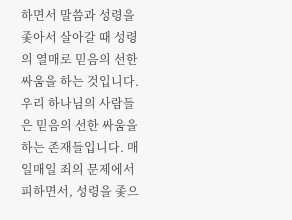하면서 말씀과 성령을 좇아서 살아갈 때 성령의 열매로 믿음의 선한 싸움을 하는 것입니다. 우리 하나님의 사람들은 믿음의 선한 싸움을 하는 존재들입니다. 매일매일 죄의 문제에서 피하면서, 성령을 좇으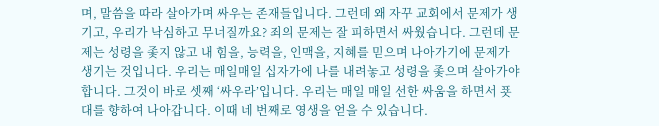며, 말씀을 따라 살아가며 싸우는 존재들입니다. 그런데 왜 자꾸 교회에서 문제가 생기고, 우리가 낙심하고 무너질까요? 죄의 문제는 잘 피하면서 싸웠습니다. 그런데 문제는 성령을 좇지 않고 내 힘을, 능력을, 인맥을, 지혜를 믿으며 나아가기에 문제가 생기는 것입니다. 우리는 매일매일 십자가에 나를 내려놓고 성령을 좇으며 살아가야 합니다. 그것이 바로 셋째 ‘싸우라’입니다. 우리는 매일 매일 선한 싸움을 하면서 푯대를 향하여 나아갑니다. 이때 네 번째로 영생을 얻을 수 있습니다.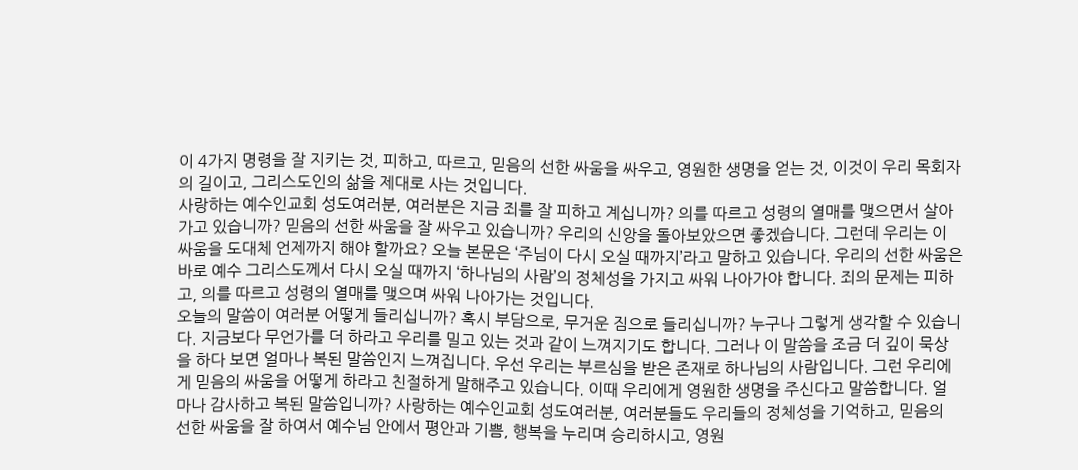이 4가지 명령을 잘 지키는 것, 피하고, 따르고, 믿음의 선한 싸움을 싸우고, 영원한 생명을 얻는 것, 이것이 우리 목회자의 길이고, 그리스도인의 삶을 제대로 사는 것입니다.
사랑하는 예수인교회 성도여러분, 여러분은 지금 죄를 잘 피하고 계십니까? 의를 따르고 성령의 열매를 맺으면서 살아가고 있습니까? 믿음의 선한 싸움을 잘 싸우고 있습니까? 우리의 신앙을 돌아보았으면 좋겠습니다. 그런데 우리는 이 싸움을 도대체 언제까지 해야 할까요? 오늘 본문은 ‘주님이 다시 오실 때까지’라고 말하고 있습니다. 우리의 선한 싸움은 바로 예수 그리스도께서 다시 오실 때까지 ‘하나님의 사람’의 정체성을 가지고 싸워 나아가야 합니다. 죄의 문제는 피하고, 의를 따르고 성령의 열매를 맺으며 싸워 나아가는 것입니다.
오늘의 말씀이 여러분 어떻게 들리십니까? 혹시 부담으로, 무거운 짐으로 들리십니까? 누구나 그렇게 생각할 수 있습니다. 지금보다 무언가를 더 하라고 우리를 밀고 있는 것과 같이 느껴지기도 합니다. 그러나 이 말씀을 조금 더 깊이 묵상을 하다 보면 얼마나 복된 말씀인지 느껴집니다. 우선 우리는 부르심을 받은 존재로 하나님의 사람입니다. 그런 우리에게 믿음의 싸움을 어떻게 하라고 친절하게 말해주고 있습니다. 이때 우리에게 영원한 생명을 주신다고 말씀합니다. 얼마나 감사하고 복된 말씀입니까? 사랑하는 예수인교회 성도여러분, 여러분들도 우리들의 정체성을 기억하고, 믿음의 선한 싸움을 잘 하여서 예수님 안에서 평안과 기쁨, 행복을 누리며 승리하시고, 영원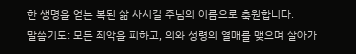한 생명을 얻는 복된 삶 사시길 주님의 이름으로 축원합니다.
말씀기도: 모든 죄악을 피하고, 의와 성령의 열매를 맺으며 살아가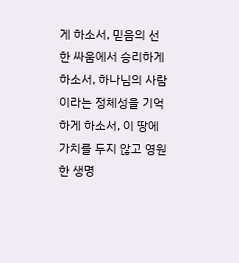게 하소서, 믿음의 선한 싸움에서 승리하게 하소서, 하나님의 사람이라는 정체성을 기억하게 하소서, 이 땅에 가치를 두지 않고 영원한 생명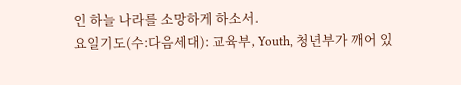인 하늘 나라를 소망하게 하소서.
요일기도(수:다음세대): 교육부, Youth, 청년부가 깨어 있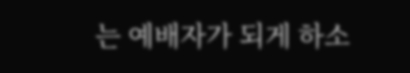는 예배자가 되게 하소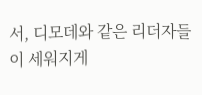서, 디모데와 같은 리더자들이 세워지게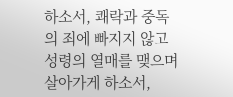하소서, 쾌락과 중독의 죄에 빠지지 않고 성령의 열매를 맺으며 살아가게 하소서,